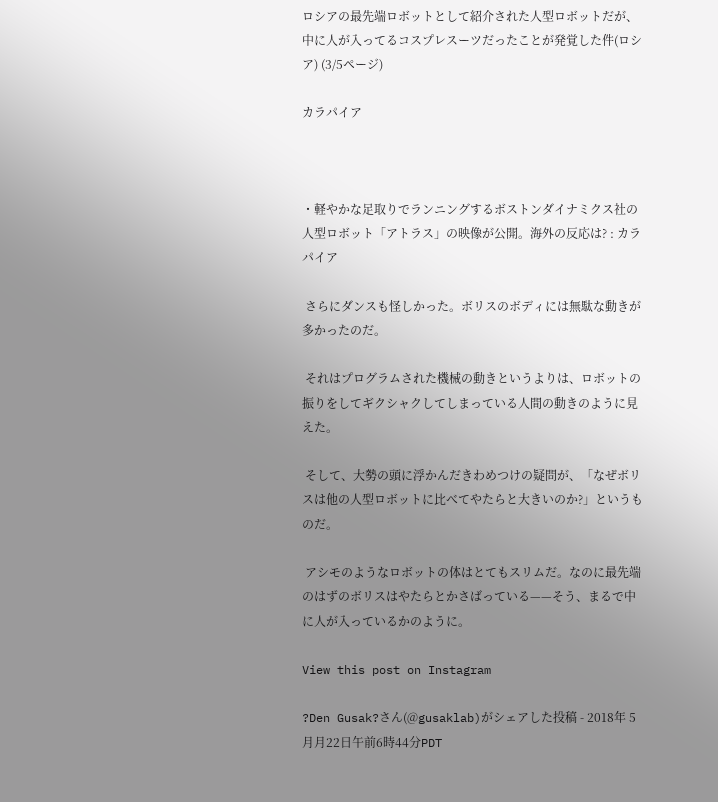ロシアの最先端ロボットとして紹介された人型ロボットだが、中に人が入ってるコスプレスーツだったことが発覚した件(ロシア) (3/5ページ)

カラパイア



・軽やかな足取りでランニングするボストンダイナミクス社の人型ロボット「アトラス」の映像が公開。海外の反応は? : カラパイア

 さらにダンスも怪しかった。ボリスのボディには無駄な動きが多かったのだ。

 それはプログラムされた機械の動きというよりは、ロボットの振りをしてギクシャクしてしまっている人間の動きのように見えた。

 そして、大勢の頭に浮かんだきわめつけの疑問が、「なぜボリスは他の人型ロボットに比べてやたらと大きいのか?」というものだ。

 アシモのようなロボットの体はとてもスリムだ。なのに最先端のはずのボリスはやたらとかさばっている——そう、まるで中に人が入っているかのように。

View this post on Instagram

?Den Gusak?さん(@gusaklab)がシェアした投稿 - 2018年 5月月22日午前6時44分PDT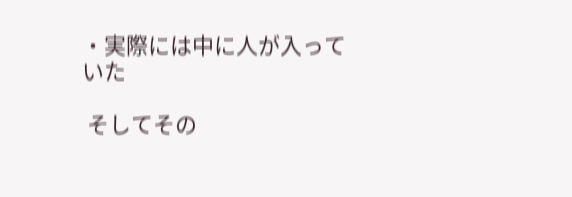・実際には中に人が入っていた

 そしてその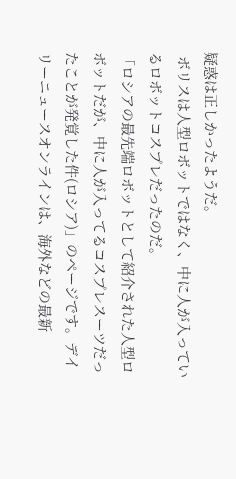疑惑は正しかったようだ。
 ボリスは人型ロボットではなく、中に人が入っているロボットコスプレだったのだ。
「ロシアの最先端ロボットとして紹介された人型ロボットだが、中に人が入ってるコスプレスーツだったことが発覚した件(ロシア)」のページです。デイリーニュースオンラインは、海外などの最新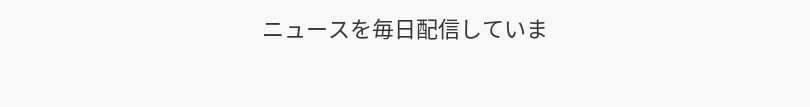ニュースを毎日配信していま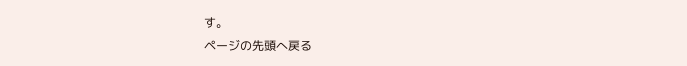す。
ページの先頭へ戻る